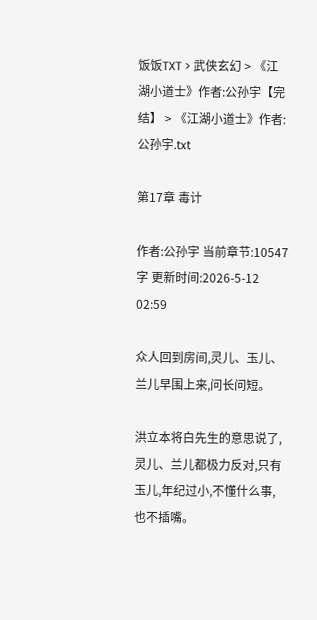饭饭TXT > 武侠玄幻 > 《江湖小道士》作者:公孙宇【完结】 > 《江湖小道士》作者:公孙宇.txt

第17章 毒计

作者:公孙宇 当前章节:10547 字 更新时间:2026-5-12 02:59

众人回到房间,灵儿、玉儿、兰儿早围上来,问长问短。

洪立本将白先生的意思说了,灵儿、兰儿都极力反对,只有玉儿,年纪过小,不懂什么事,也不插嘴。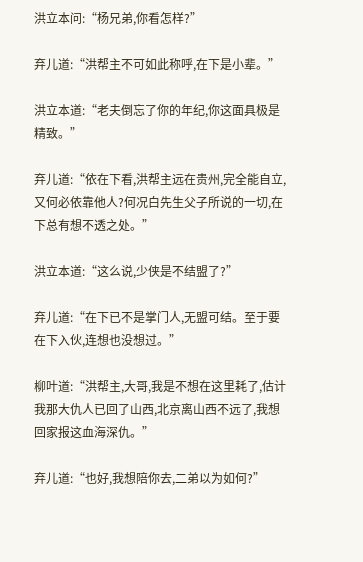洪立本问:“杨兄弟,你看怎样?”

弃儿道:“洪帮主不可如此称呼,在下是小辈。”

洪立本道:“老夫倒忘了你的年纪,你这面具极是精致。”

弃儿道:“依在下看,洪帮主远在贵州,完全能自立,又何必依靠他人?何况白先生父子所说的一切,在下总有想不透之处。”

洪立本道:“这么说,少侠是不结盟了?”

弃儿道:“在下已不是掌门人,无盟可结。至于要在下入伙,连想也没想过。”

柳叶道:“洪帮主,大哥,我是不想在这里耗了,估计我那大仇人已回了山西,北京离山西不远了,我想回家报这血海深仇。”

弃儿道:“也好,我想陪你去,二弟以为如何?”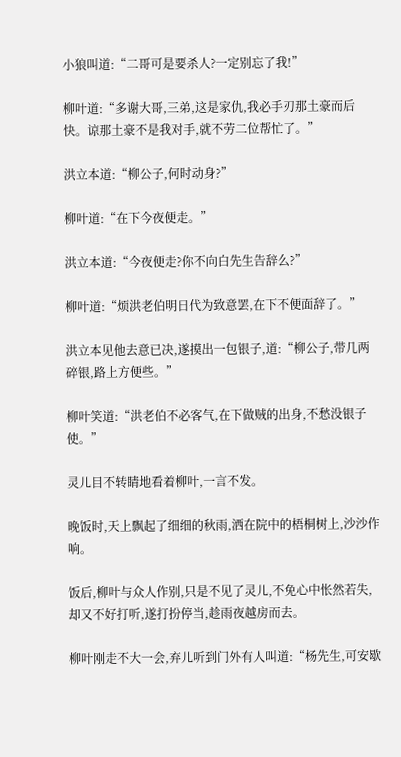小狼叫道:“二哥可是要杀人?一定别忘了我!”

柳叶道:“多谢大哥,三弟,这是家仇,我必手刃那土豪而后快。谅那土豪不是我对手,就不劳二位帮忙了。”

洪立本道:“柳公子,何时动身?”

柳叶道:“在下今夜便走。”

洪立本道:“今夜便走?你不向白先生告辞么?”

柳叶道:“烦洪老伯明日代为致意罢,在下不便面辞了。”

洪立本见他去意已决,遂摸出一包银子,道:“柳公子,带几两碎银,路上方便些。”

柳叶笑道:“洪老伯不必客气,在下做贼的出身,不愁没银子使。”

灵儿目不转睛地看着柳叶,一言不发。

晚饭时,天上飘起了细细的秋雨,洒在院中的梧桐树上,沙沙作响。

饭后,柳叶与众人作别,只是不见了灵儿,不免心中怅然若失,却又不好打听,遂打扮停当,趁雨夜越房而去。

柳叶刚走不大一会,弃儿听到门外有人叫道:“杨先生,可安歇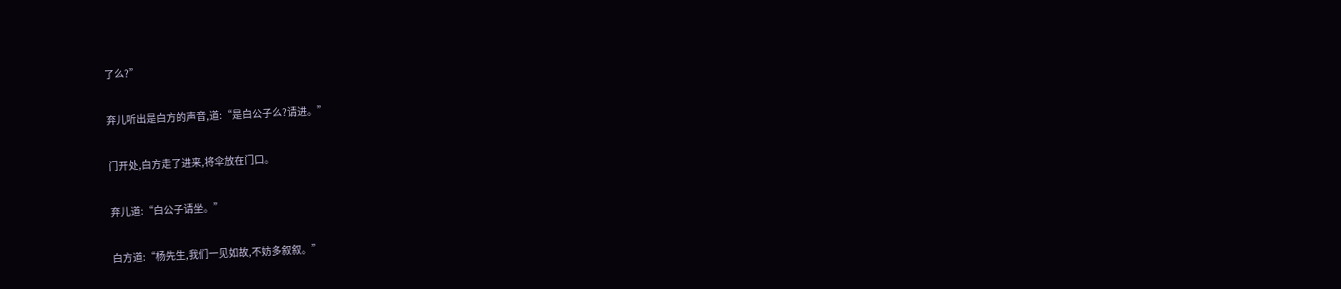了么?”

弃儿听出是白方的声音,道:“是白公子么?请进。”

门开处,白方走了进来,将伞放在门口。

弃儿道:“白公子请坐。”

白方道:“杨先生,我们一见如故,不妨多叙叙。”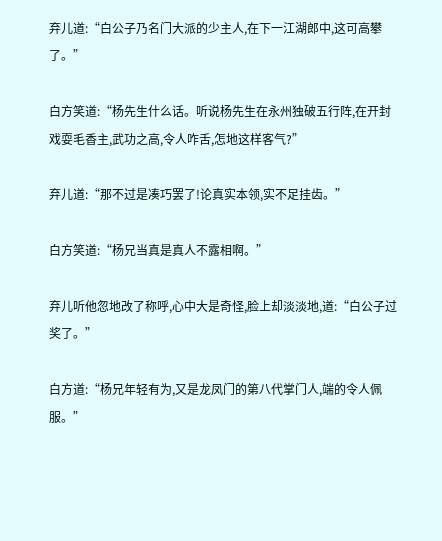弃儿道:“白公子乃名门大派的少主人,在下一江湖郎中,这可高攀了。”

白方笑道:“杨先生什么话。听说杨先生在永州独破五行阵,在开封戏耍毛香主,武功之高,令人咋舌,怎地这样客气?”

弃儿道:“那不过是凑巧罢了!论真实本领,实不足挂齿。”

白方笑道:“杨兄当真是真人不露相啊。”

弃儿听他忽地改了称呼,心中大是奇怪,脸上却淡淡地,道:“白公子过奖了。”

白方道:“杨兄年轻有为,又是龙凤门的第八代掌门人,端的令人佩服。”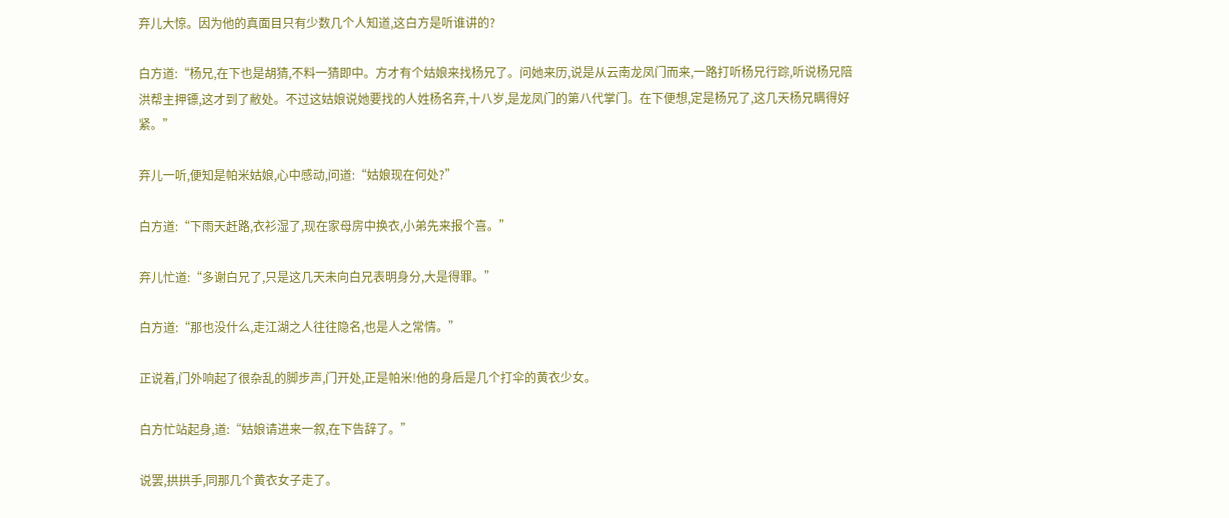弃儿大惊。因为他的真面目只有少数几个人知道,这白方是听谁讲的?

白方道:“杨兄,在下也是胡猜,不料一猜即中。方才有个姑娘来找杨兄了。问她来历,说是从云南龙凤门而来,一路打听杨兄行踪,听说杨兄陪洪帮主押镖,这才到了敝处。不过这姑娘说她要找的人姓杨名弃,十八岁,是龙凤门的第八代掌门。在下便想,定是杨兄了,这几天杨兄瞒得好紧。”

弃儿一听,便知是帕米姑娘,心中感动,问道:“姑娘现在何处?”

白方道:“下雨天赶路,衣衫湿了,现在家母房中换衣,小弟先来报个喜。”

弃儿忙道:“多谢白兄了,只是这几天未向白兄表明身分,大是得罪。”

白方道:“那也没什么,走江湖之人往往隐名,也是人之常情。”

正说着,门外响起了很杂乱的脚步声,门开处,正是帕米!他的身后是几个打伞的黄衣少女。

白方忙站起身,道:“姑娘请进来一叙,在下告辞了。”

说罢,拱拱手,同那几个黄衣女子走了。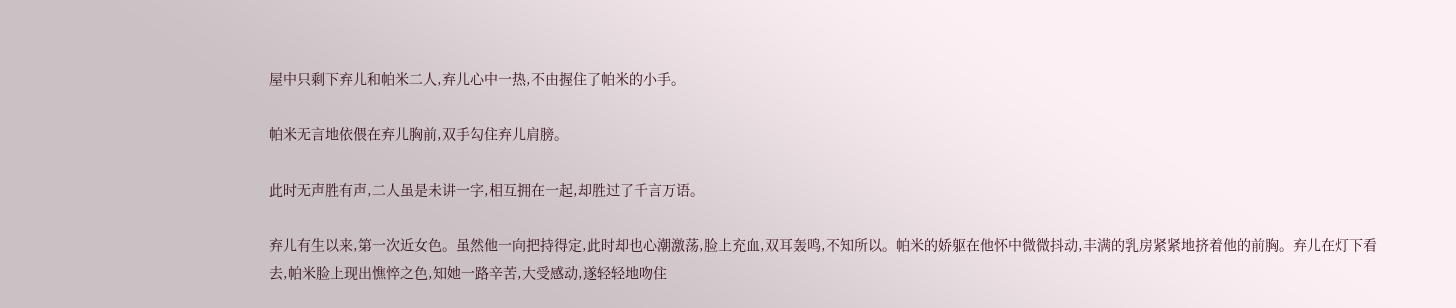屋中只剩下弃儿和帕米二人,弃儿心中一热,不由握住了帕米的小手。

帕米无言地依偎在弃儿胸前,双手勾住弃儿肩膀。

此时无声胜有声,二人虽是未讲一字,相互拥在一起,却胜过了千言万语。

弃儿有生以来,第一次近女色。虽然他一向把持得定,此时却也心潮激荡,脸上充血,双耳轰鸣,不知所以。帕米的娇躯在他怀中微微抖动,丰满的乳房紧紧地挤着他的前胸。弃儿在灯下看去,帕米脸上现出憔悴之色,知她一路辛苦,大受感动,遂轻轻地吻住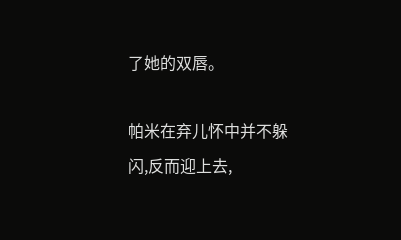了她的双唇。

帕米在弃儿怀中并不躲闪,反而迎上去,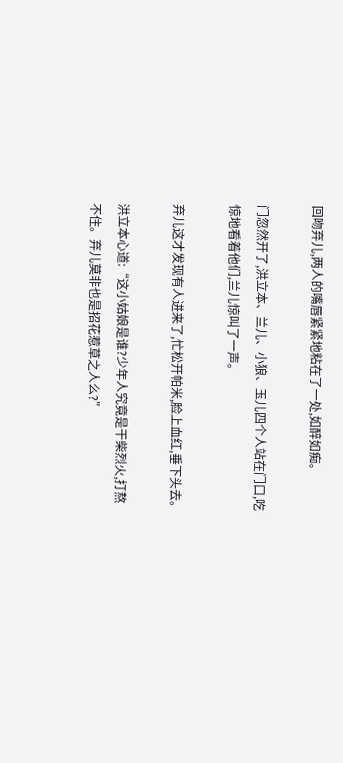回吻弃儿,两人的嘴唇紧紧地粘在了一处,如醉如痴。

门忽然开了,洪立本、兰儿、小狼、玉儿四个人站在门口,吃惊地看着他们,兰儿惊叫了一声。

弃儿这才发现有人进来了,忙松开帕米,脸上血红,垂下头去。

洪立本心道:“这小姑娘是谁?少年人究竟是干柴烈火,打熬不住。弃儿莫非也是招花惹草之人么?”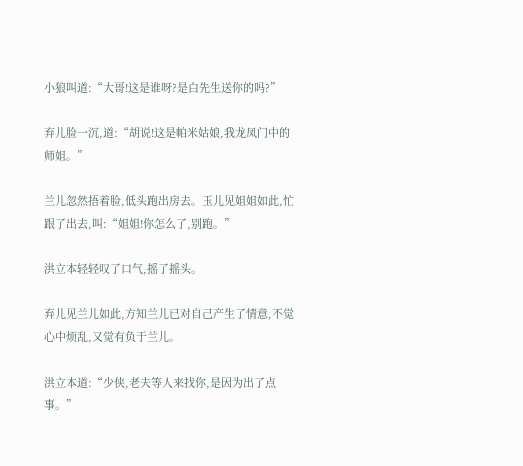小狼叫道:“大哥!这是谁呀?是白先生送你的吗?”

弃儿脸一沉,道:“胡说!这是帕米姑娘,我龙凤门中的师姐。”

兰儿忽然捂着脸,低头跑出房去。玉儿见姐姐如此,忙跟了出去,叫:“姐姐!你怎么了,别跑。”

洪立本轻轻叹了口气,摇了摇头。

弃儿见兰儿如此,方知兰儿已对自己产生了情意,不觉心中烦乱,又觉有负于兰儿。

洪立本道:“少侠,老夫等人来找你,是因为出了点事。”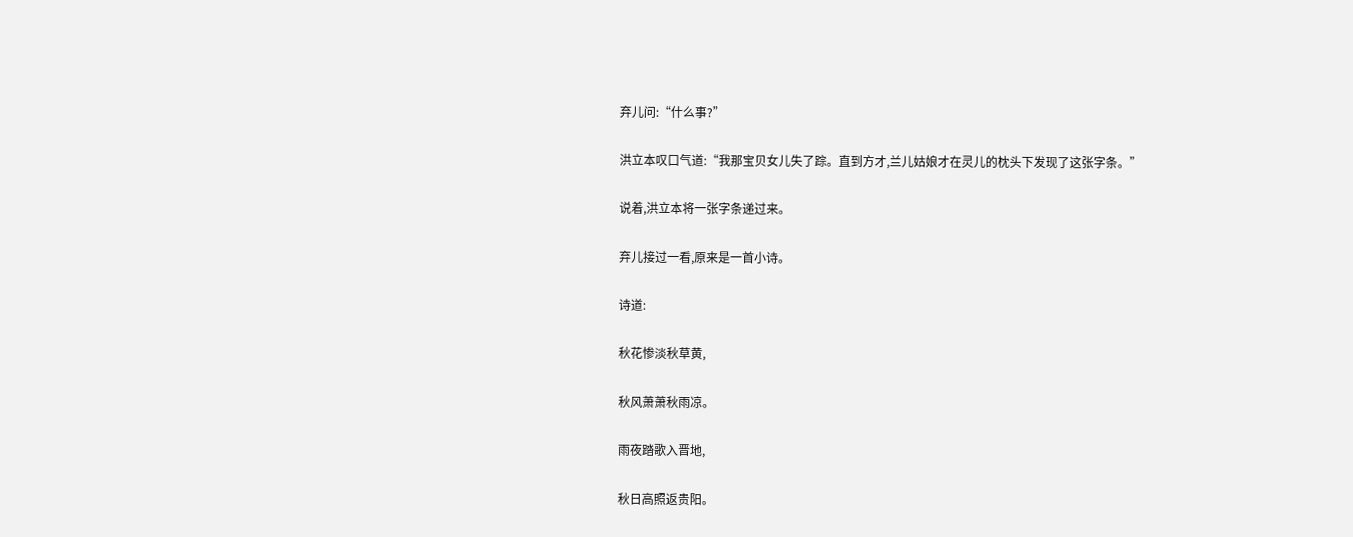弃儿问:“什么事?”

洪立本叹口气道:“我那宝贝女儿失了踪。直到方才,兰儿姑娘才在灵儿的枕头下发现了这张字条。”

说着,洪立本将一张字条递过来。

弃儿接过一看,原来是一首小诗。

诗道:

秋花惨淡秋草黄,

秋风萧萧秋雨凉。

雨夜踏歌入晋地,

秋日高照返贵阳。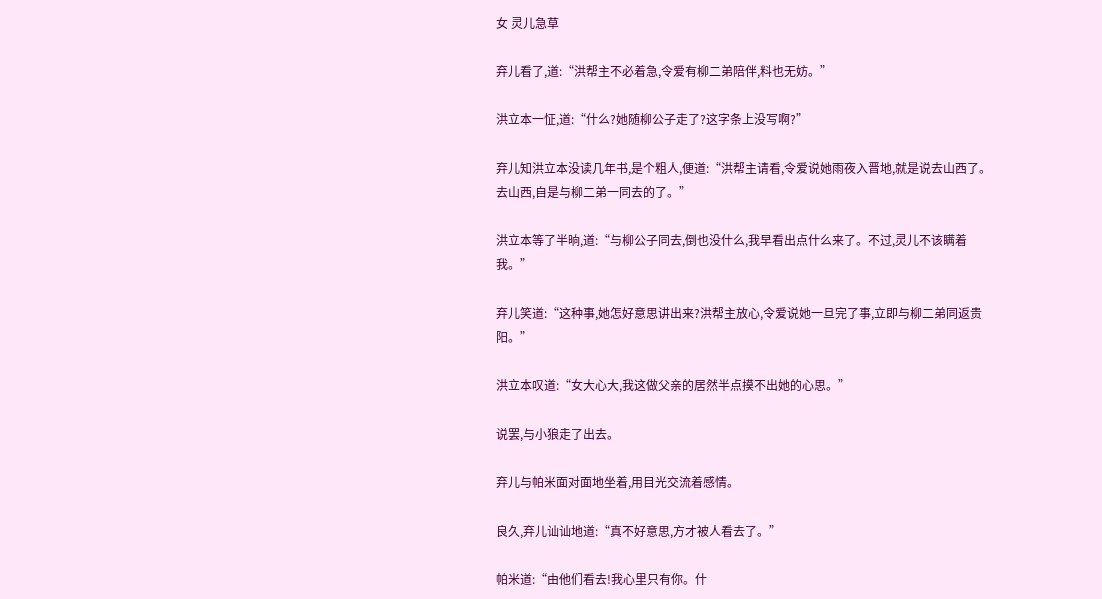女 灵儿急草

弃儿看了,道:“洪帮主不必着急,令爱有柳二弟陪伴,料也无妨。”

洪立本一怔,道:“什么?她随柳公子走了?这字条上没写啊?”

弃儿知洪立本没读几年书,是个粗人,便道:“洪帮主请看,令爱说她雨夜入晋地,就是说去山西了。去山西,自是与柳二弟一同去的了。”

洪立本等了半晌,道:“与柳公子同去,倒也没什么,我早看出点什么来了。不过,灵儿不该瞒着我。”

弃儿笑道:“这种事,她怎好意思讲出来?洪帮主放心,令爱说她一旦完了事,立即与柳二弟同返贵阳。”

洪立本叹道:“女大心大,我这做父亲的居然半点摸不出她的心思。”

说罢,与小狼走了出去。

弃儿与帕米面对面地坐着,用目光交流着感情。

良久,弃儿讪讪地道:“真不好意思,方才被人看去了。”

帕米道:“由他们看去!我心里只有你。什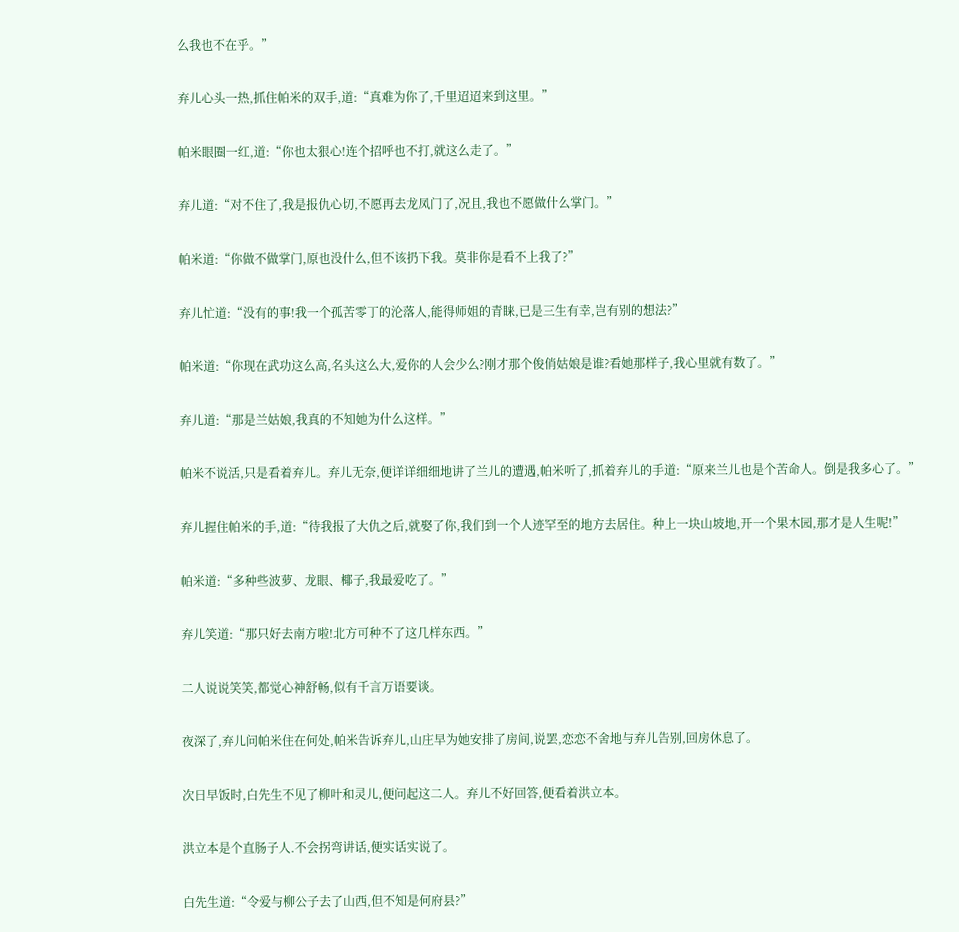么我也不在乎。”

弃儿心头一热,抓住帕米的双手,道:“真难为你了,千里迢迢来到这里。”

帕米眼圈一红,道:“你也太狠心!连个招呼也不打,就这么走了。”

弃儿道:“对不住了,我是报仇心切,不愿再去龙凤门了,况且,我也不愿做什么掌门。”

帕米道:“你做不做掌门,原也没什么,但不该扔下我。莫非你是看不上我了?”

弃儿忙道:“没有的事!我一个孤苦零丁的沦落人,能得师姐的青睐,已是三生有幸,岂有别的想法?”

帕米道:“你现在武功这么高,名头这么大,爱你的人会少么?刚才那个俊俏姑娘是谁?看她那样子,我心里就有数了。”

弃儿道:“那是兰姑娘,我真的不知她为什么这样。”

帕米不说活,只是看着弃儿。弃儿无奈,便详详细细地讲了兰儿的遭遇,帕米听了,抓着弃儿的手道:“原来兰儿也是个苦命人。倒是我多心了。”

弃儿握住帕米的手,道:“待我报了大仇之后,就娶了你,我们到一个人迹罕至的地方去居住。种上一块山坡地,开一个果木园,那才是人生呢!”

帕米道:“多种些波萝、龙眼、椰子,我最爱吃了。”

弃儿笑道:“那只好去南方啦!北方可种不了这几样东西。”

二人说说笑笑,都觉心神舒畅,似有千言万语要谈。

夜深了,弃儿问帕米住在何处,帕米告诉弃儿,山庄早为她安排了房间,说罢,恋恋不舍地与弃儿告别,回房休息了。

次日早饭时,白先生不见了柳叶和灵儿,便问起这二人。弃儿不好回答,便看着洪立本。

洪立本是个直肠子人.不会拐弯讲话,便实话实说了。

白先生道:“令爱与柳公子去了山西,但不知是何府县?”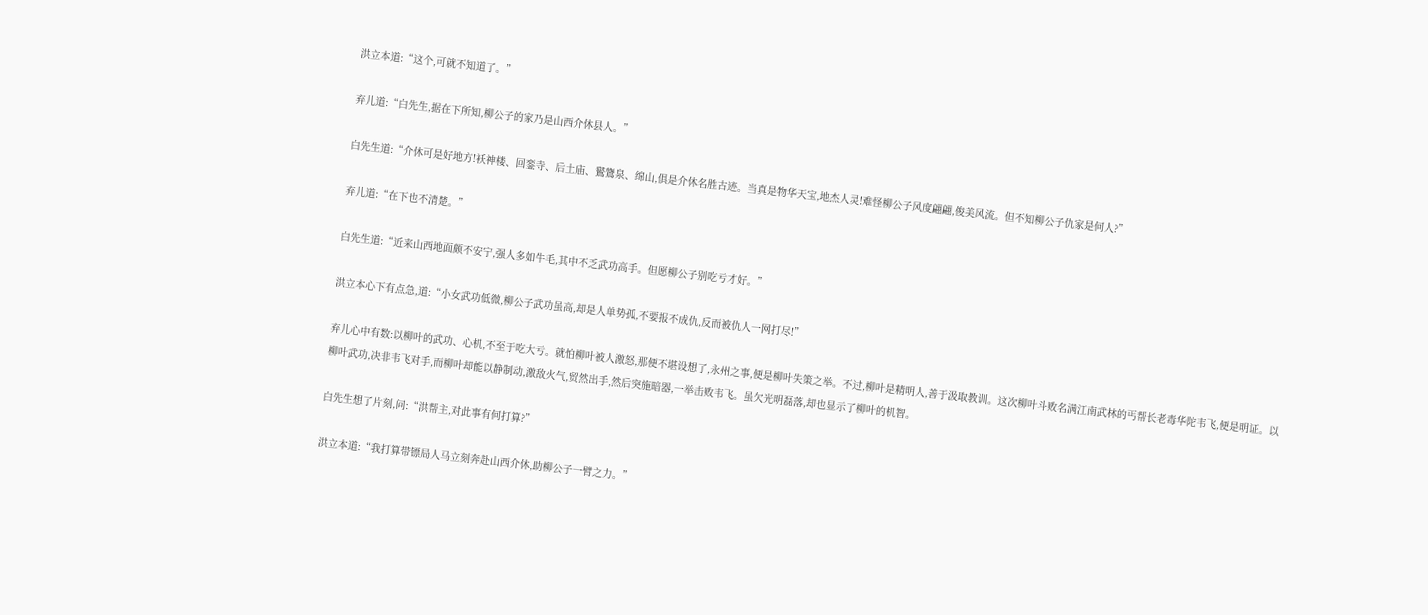洪立本道:“这个,可就不知道了。”

弃儿道:“白先生,据在下所知,柳公子的家乃是山西介休县人。”

白先生道:“介休可是好地方!袄神楼、回銮寺、后土庙、鸑鷟泉、绵山,俱是介休名胜古迹。当真是物华天宝,地杰人灵!难怪柳公子风度翩翩,俊美风流。但不知柳公子仇家是何人?”

弃儿道:“在下也不清楚。”

白先生道:“近来山西地面颇不安宁,强人多如牛毛,其中不乏武功高手。但愿柳公子别吃亏才好。”

洪立本心下有点急,道:“小女武功低微,柳公子武功虽高,却是人单势孤,不要报不成仇,反而被仇人一网打尽!”

弃儿心中有数:以柳叶的武功、心机,不至于吃大亏。就怕柳叶被人激怒,那便不堪设想了,永州之事,便是柳叶失策之举。不过,柳叶是精明人,善于汲取教训。这次柳叶斗败名满江南武林的丐帮长老毒华陀韦飞,便是明证。以柳叶武功,决非韦飞对手,而柳叶却能以静制动,激敌火气,贸然出手,然后突施暗器,一举击败韦飞。虽欠光明磊落,却也显示了柳叶的机智。

白先生想了片刻,问:“洪帮主,对此事有何打算?”

洪立本道:“我打算带镖局人马立刻奔赴山西介休,助柳公子一臂之力。”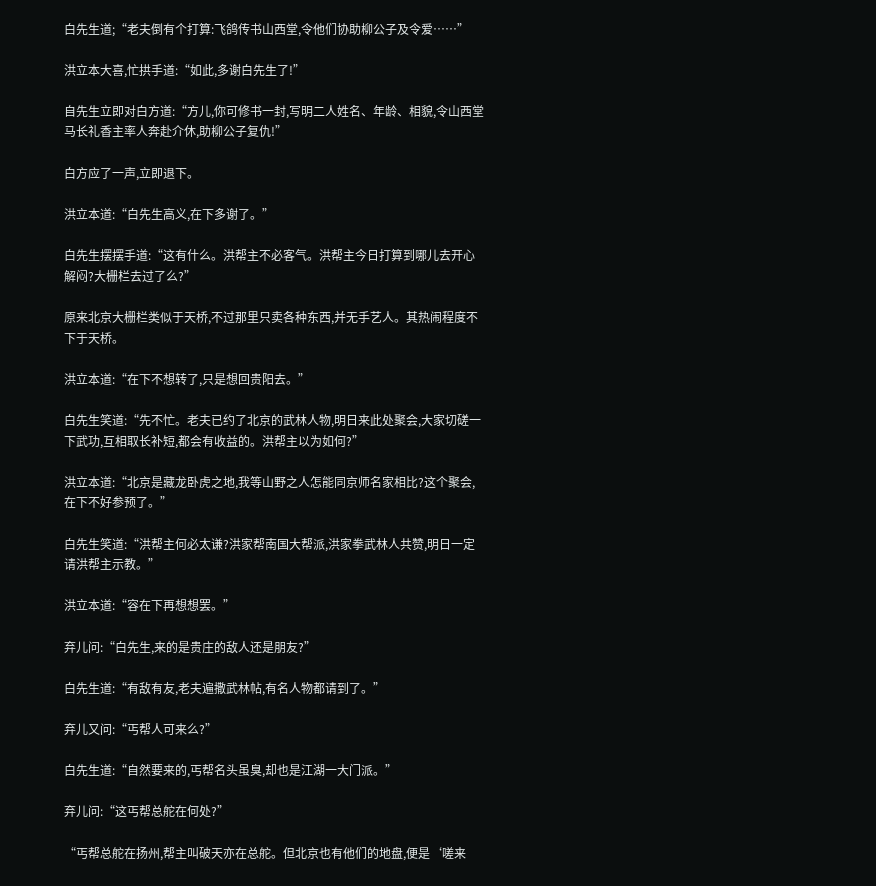白先生道;“老夫倒有个打算:飞鸽传书山西堂,令他们协助柳公子及令爱……”

洪立本大喜,忙拱手道:“如此,多谢白先生了!”

自先生立即对白方道:“方儿,你可修书一封,写明二人姓名、年龄、相貌,令山西堂马长礼香主率人奔赴介休,助柳公子复仇!”

白方应了一声,立即退下。

洪立本道:“白先生高义,在下多谢了。”

白先生摆摆手道:“这有什么。洪帮主不必客气。洪帮主今日打算到哪儿去开心解闷?大栅栏去过了么?”

原来北京大栅栏类似于天桥,不过那里只卖各种东西,并无手艺人。其热闹程度不下于天桥。

洪立本道:“在下不想转了,只是想回贵阳去。”

白先生笑道:“先不忙。老夫已约了北京的武林人物,明日来此处聚会,大家切磋一下武功,互相取长补短,都会有收益的。洪帮主以为如何?”

洪立本道:“北京是藏龙卧虎之地,我等山野之人怎能同京师名家相比?这个聚会,在下不好参预了。”

白先生笑道:“洪帮主何必太谦?洪家帮南国大帮派,洪家拳武林人共赞,明日一定请洪帮主示教。”

洪立本道:“容在下再想想罢。”

弃儿问:“白先生,来的是贵庄的敌人还是朋友?”

白先生道:“有敌有友,老夫遍撒武林帖,有名人物都请到了。”

弃儿又问:“丐帮人可来么?”

白先生道:“自然要来的,丐帮名头虽臭,却也是江湖一大门派。”

弃儿问:“这丐帮总舵在何处?”

“丐帮总舵在扬州,帮主叫破天亦在总舵。但北京也有他们的地盘,便是‘嗟来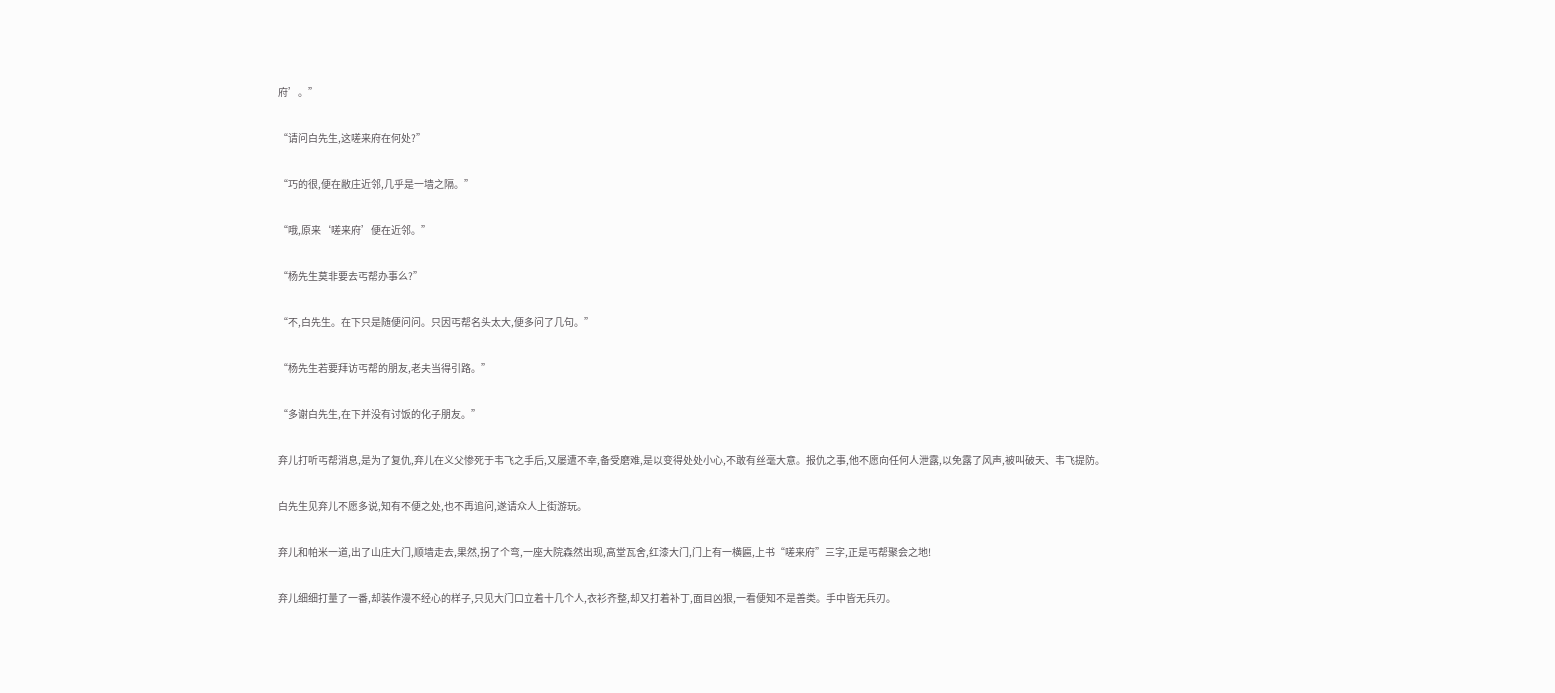府’。”

“请问白先生,这嗟来府在何处?”

“巧的很,便在敝庄近邻,几乎是一墙之隔。”

“哦,原来‘嗟来府’便在近邻。”

“杨先生莫非要去丐帮办事么?”

“不,白先生。在下只是随便问问。只因丐帮名头太大,便多问了几句。”

“杨先生若要拜访丐帮的朋友,老夫当得引路。”

“多谢白先生,在下并没有讨饭的化子朋友。”

弃儿打听丐帮消息,是为了复仇,弃儿在义父惨死于韦飞之手后,又屡遭不幸,备受磨难,是以变得处处小心,不敢有丝毫大意。报仇之事,他不愿向任何人泄露,以免露了风声,被叫破天、韦飞提防。

白先生见弃儿不愿多说,知有不便之处,也不再追问,遂请众人上街游玩。

弃儿和帕米一道,出了山庄大门,顺墙走去,果然,拐了个弯,一座大院森然出现,高堂瓦舍,红漆大门,门上有一横匾,上书“嗟来府”三字,正是丐帮聚会之地!

弃儿细细打量了一番,却装作漫不经心的样子,只见大门口立着十几个人,衣衫齐整,却又打着补丁,面目凶狠,一看便知不是善类。手中皆无兵刃。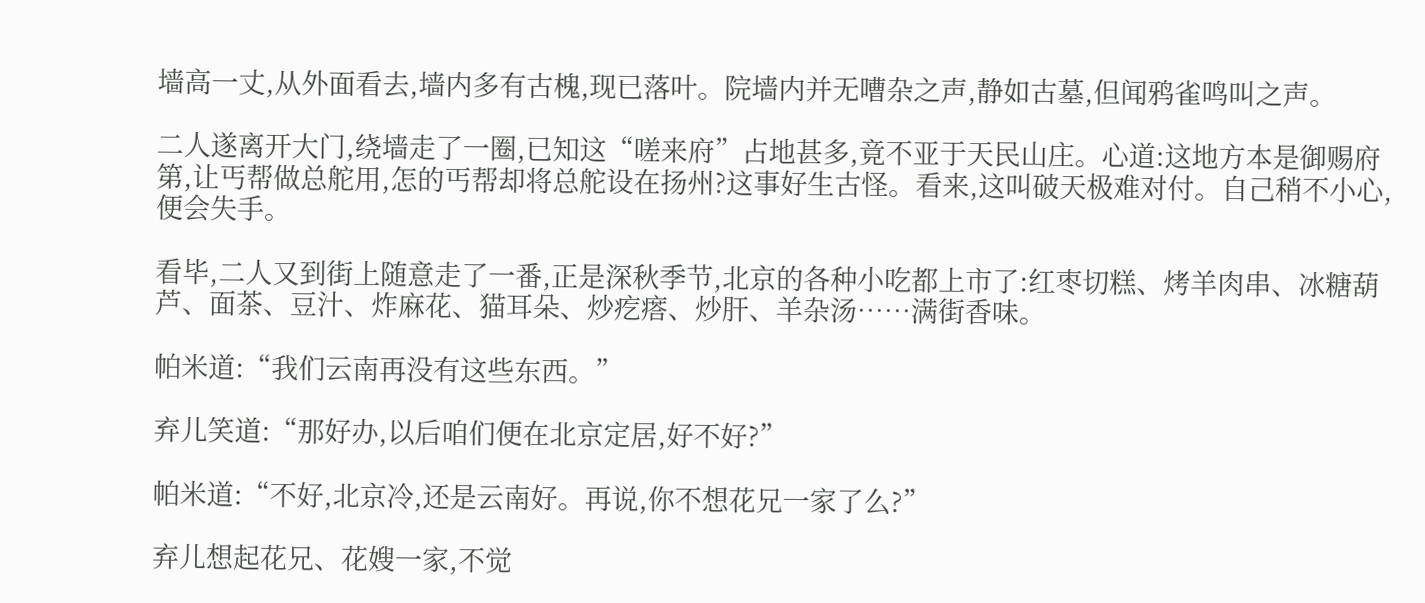墙高一丈,从外面看去,墙内多有古槐,现已落叶。院墙内并无嘈杂之声,静如古墓,但闻鸦雀鸣叫之声。

二人遂离开大门,绕墙走了一圈,已知这“嗟来府”占地甚多,竟不亚于天民山庄。心道:这地方本是御赐府第,让丐帮做总舵用,怎的丐帮却将总舵设在扬州?这事好生古怪。看来,这叫破天极难对付。自己稍不小心,便会失手。

看毕,二人又到街上随意走了一番,正是深秋季节,北京的各种小吃都上市了:红枣切糕、烤羊肉串、冰糖葫芦、面茶、豆汁、炸麻花、猫耳朵、炒疙瘩、炒肝、羊杂汤……满街香味。

帕米道:“我们云南再没有这些东西。”

弃儿笑道:“那好办,以后咱们便在北京定居,好不好?”

帕米道:“不好,北京冷,还是云南好。再说,你不想花兄一家了么?”

弃儿想起花兄、花嫂一家,不觉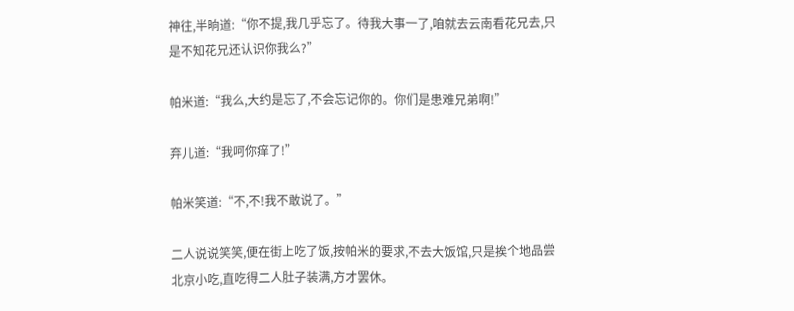神往,半晌道:“你不提,我几乎忘了。待我大事一了,咱就去云南看花兄去,只是不知花兄还认识你我么?”

帕米道:“我么,大约是忘了,不会忘记你的。你们是患难兄弟啊!”

弃儿道:“我呵你痒了!”

帕米笑道:“不,不!我不敢说了。”

二人说说笑笑,便在街上吃了饭,按帕米的要求,不去大饭馆,只是挨个地品尝北京小吃,直吃得二人肚子装满,方才罢休。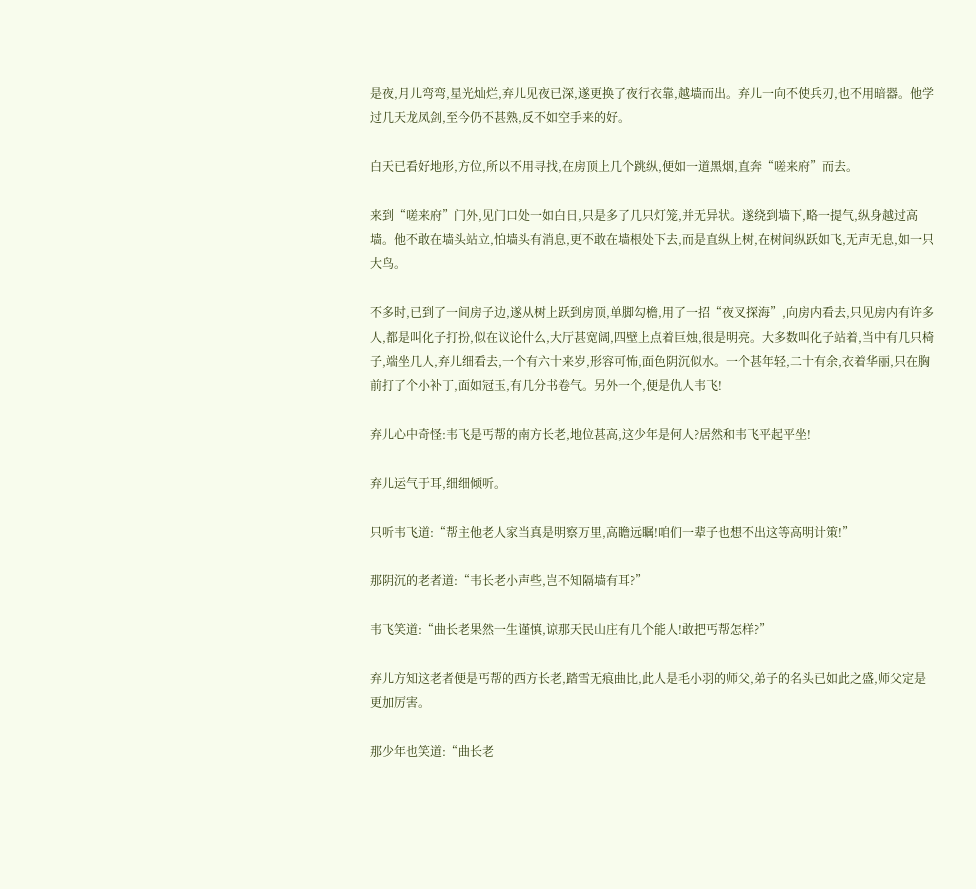是夜,月儿弯弯,星光灿烂,弃儿见夜已深,遂更换了夜行衣靠,越墙而出。弃儿一向不使兵刃,也不用暗器。他学过几天龙凤剑,至今仍不甚熟,反不如空手来的好。

白天已看好地形,方位,所以不用寻找,在房顶上几个跳纵,便如一道黑烟,直奔“嗟来府”而去。

来到“嗟来府”门外,见门口处一如白日,只是多了几只灯笼,并无异状。遂绕到墙下,略一提气,纵身越过高墙。他不敢在墙头站立,怕墙头有消息,更不敢在墙根处下去,而是直纵上树,在树间纵跃如飞,无声无息,如一只大鸟。

不多时,已到了一间房子边,遂从树上跃到房顶,单脚勾檐,用了一招“夜叉探海”,向房内看去,只见房内有许多人,都是叫化子打扮,似在议论什么,大厅甚宽阔,四壁上点着巨烛,很是明亮。大多数叫化子站着,当中有几只椅子,端坐几人,弃儿细看去,一个有六十来岁,形容可怖,面色阴沉似水。一个甚年轻,二十有余,衣着华丽,只在胸前打了个小补丁,面如冠玉,有几分书卷气。另外一个,便是仇人韦飞!

弃儿心中奇怪:韦飞是丐帮的南方长老,地位甚高,这少年是何人?居然和韦飞平起平坐!

弃儿运气于耳,细细倾听。

只听韦飞道:“帮主他老人家当真是明察万里,高瞻远瞩!咱们一辈子也想不出这等高明计策!”

那阴沉的老者道:“韦长老小声些,岂不知隔墙有耳?”

韦飞笑道:“曲长老果然一生谨慎,谅那天民山庄有几个能人!敢把丐帮怎样?”

弃儿方知这老者便是丐帮的西方长老,踏雪无痕曲比,此人是毛小羽的师父,弟子的名头已如此之盛,师父定是更加厉害。

那少年也笑道:“曲长老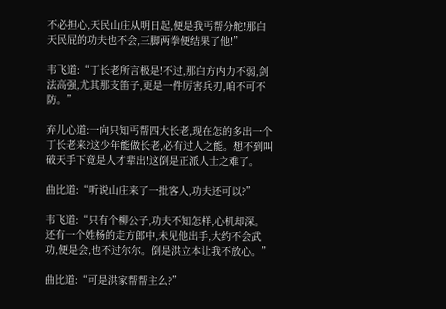不必担心,天民山庄从明日起,便是我丐帮分舵!那白天民屁的功夫也不会,三脚两拳便结果了他!”

韦飞道:“丁长老所言极是!不过,那白方内力不弱,剑法高强,尤其那支笛子,更是一件厉害兵刃,咱不可不防。”

弃儿心道:一向只知丐帮四大长老,现在怎的多出一个丁长老来?这少年能做长老,必有过人之能。想不到叫破天手下竟是人才辈出!这倒是正派人士之难了。

曲比道:“听说山庄来了一批客人,功夫还可以?”

韦飞道:“只有个柳公子,功夫不知怎样,心机却深。还有一个姓杨的走方郎中,未见他出手,大约不会武功,便是会,也不过尔尔。倒是洪立本让我不放心。”

曲比道:“可是洪家帮帮主么?”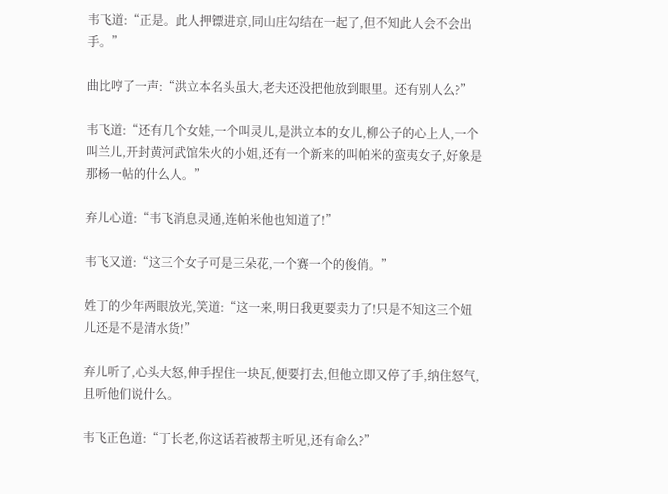韦飞道:“正是。此人押镖进京,同山庄勾结在一起了,但不知此人会不会出手。”

曲比哼了一声:“洪立本名头虽大,老夫还没把他放到眼里。还有别人么?”

韦飞道:“还有几个女娃,一个叫灵儿,是洪立本的女儿,柳公子的心上人,一个叫兰儿,开封黄河武馆朱火的小姐,还有一个新来的叫帕米的蛮夷女子,好象是那杨一帖的什么人。”

弃儿心道:“韦飞消息灵通,连帕米他也知道了!”

韦飞又道:“这三个女子可是三朵花,一个赛一个的俊俏。”

姓丁的少年两眼放光,笑道:“这一来,明日我更要卖力了!只是不知这三个妞儿还是不是清水货!”

弃儿听了,心头大怒,伸手捏住一块瓦,便要打去,但他立即又停了手,纳住怒气,且听他们说什么。

韦飞正色道:“丁长老,你这话若被帮主听见,还有命么?”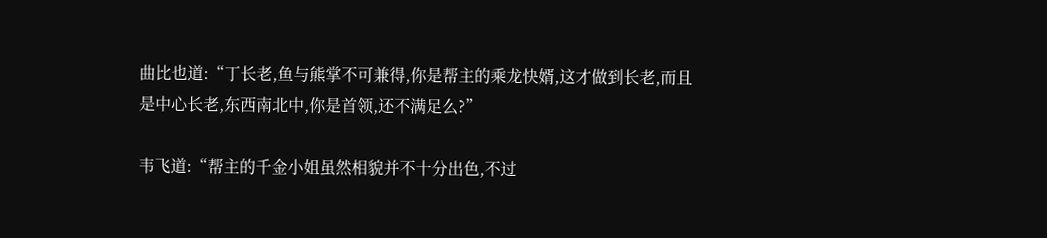曲比也道:“丁长老,鱼与熊掌不可兼得,你是帮主的乘龙快婿,这才做到长老,而且是中心长老,东西南北中,你是首领,还不满足么?”

韦飞道:“帮主的千金小姐虽然相貌并不十分出色,不过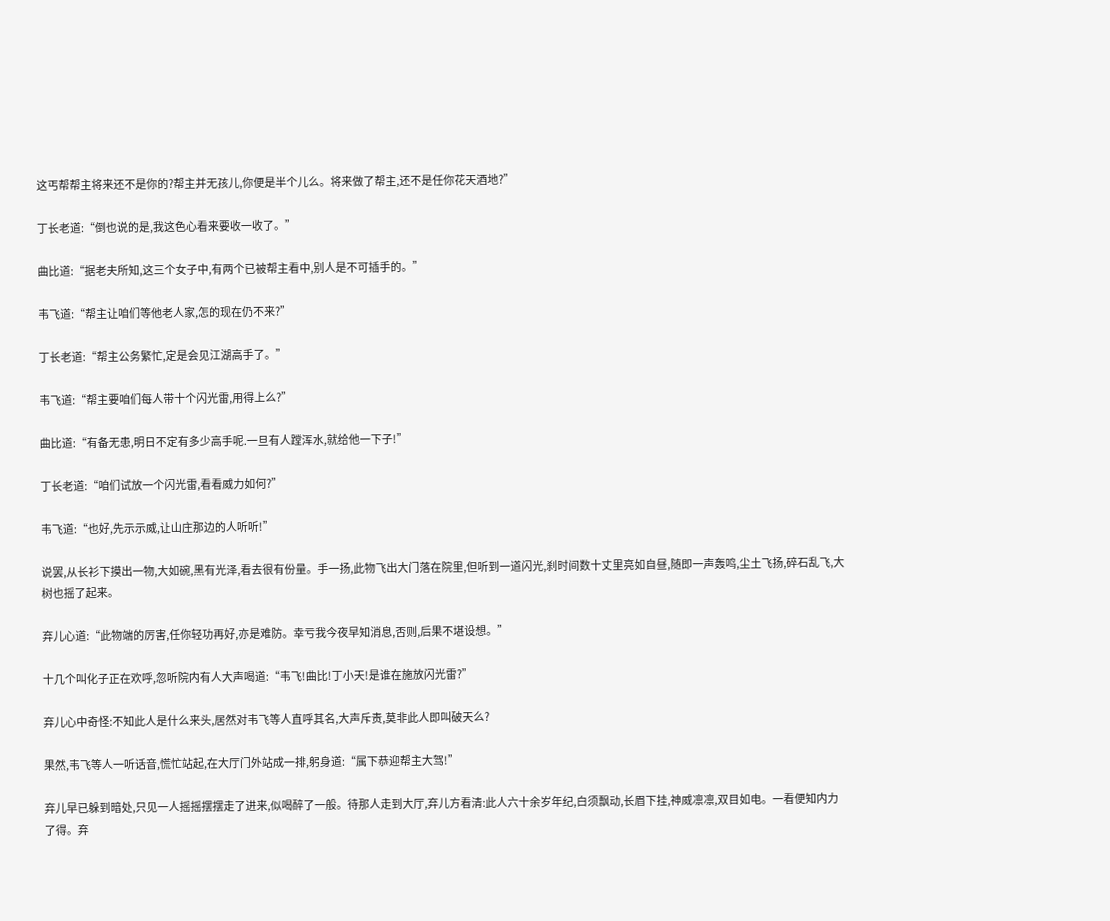这丐帮帮主将来还不是你的?帮主并无孩儿,你便是半个儿么。将来做了帮主,还不是任你花天酒地?”

丁长老道:“倒也说的是,我这色心看来要收一收了。”

曲比道:“据老夫所知,这三个女子中,有两个已被帮主看中,别人是不可插手的。”

韦飞道:“帮主让咱们等他老人家,怎的现在仍不来?”

丁长老道:“帮主公务繁忙,定是会见江湖高手了。”

韦飞道:“帮主要咱们每人带十个闪光雷,用得上么?”

曲比道:“有备无患,明日不定有多少高手呢.一旦有人蹚浑水,就给他一下子!”

丁长老道:“咱们试放一个闪光雷,看看威力如何?”

韦飞道:“也好,先示示威,让山庄那边的人听听!”

说罢,从长衫下摸出一物,大如碗,黑有光泽,看去很有份量。手一扬,此物飞出大门落在院里,但听到一道闪光,刹时间数十丈里亮如自昼,随即一声轰鸣,尘土飞扬,碎石乱飞,大树也摇了起来。

弃儿心道:“此物端的厉害,任你轻功再好,亦是难防。幸亏我今夜早知消息,否则,后果不堪设想。”

十几个叫化子正在欢呼,忽听院内有人大声喝道:“韦飞!曲比!丁小天!是谁在施放闪光雷?”

弃儿心中奇怪:不知此人是什么来头,居然对韦飞等人直呼其名,大声斥责,莫非此人即叫破天么?

果然,韦飞等人一听话音,慌忙站起,在大厅门外站成一排,躬身道:“属下恭迎帮主大驾!”

弃儿早已躲到暗处,只见一人摇摇摆摆走了进来,似喝醉了一般。待那人走到大厅,弃儿方看清:此人六十余岁年纪,白须飘动,长眉下挂,神威凛凛,双目如电。一看便知内力了得。弃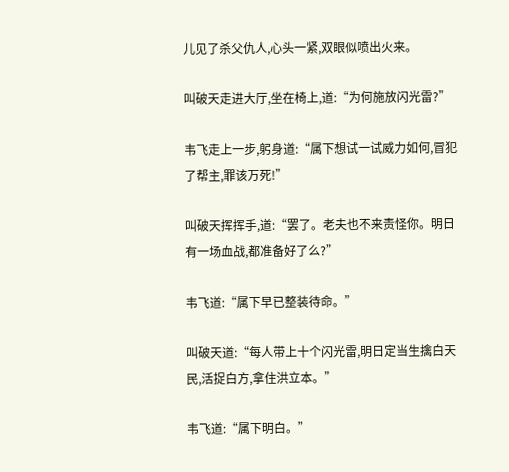儿见了杀父仇人,心头一紧,双眼似喷出火来。

叫破天走进大厅,坐在椅上,道:“为何施放闪光雷?”

韦飞走上一步,躬身道:“属下想试一试威力如何,冒犯了帮主,罪该万死!”

叫破天挥挥手,道:“罢了。老夫也不来责怪你。明日有一场血战,都准备好了么?”

韦飞道:“属下早已整装待命。”

叫破天道:“每人带上十个闪光雷,明日定当生擒白天民,活捉白方,拿住洪立本。”

韦飞道:“属下明白。”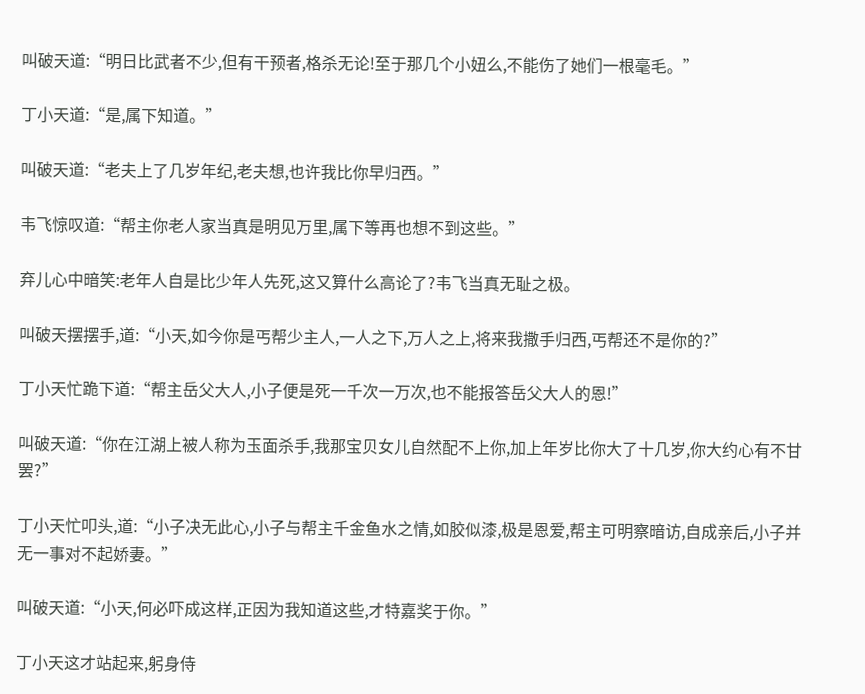叫破天道:“明日比武者不少,但有干预者,格杀无论!至于那几个小妞么,不能伤了她们一根毫毛。”

丁小天道:“是,属下知道。”

叫破天道:“老夫上了几岁年纪,老夫想,也许我比你早归西。”

韦飞惊叹道:“帮主你老人家当真是明见万里,属下等再也想不到这些。”

弃儿心中暗笑:老年人自是比少年人先死,这又算什么高论了?韦飞当真无耻之极。

叫破天摆摆手,道:“小天,如今你是丐帮少主人,一人之下,万人之上,将来我撒手归西,丐帮还不是你的?”

丁小天忙跪下道:“帮主岳父大人,小子便是死一千次一万次,也不能报答岳父大人的恩!”

叫破天道:“你在江湖上被人称为玉面杀手,我那宝贝女儿自然配不上你,加上年岁比你大了十几岁,你大约心有不甘罢?”

丁小天忙叩头,道:“小子决无此心,小子与帮主千金鱼水之情,如胶似漆,极是恩爱,帮主可明察暗访,自成亲后,小子并无一事对不起娇妻。”

叫破天道:“小天,何必吓成这样,正因为我知道这些,才特嘉奖于你。”

丁小天这才站起来,躬身侍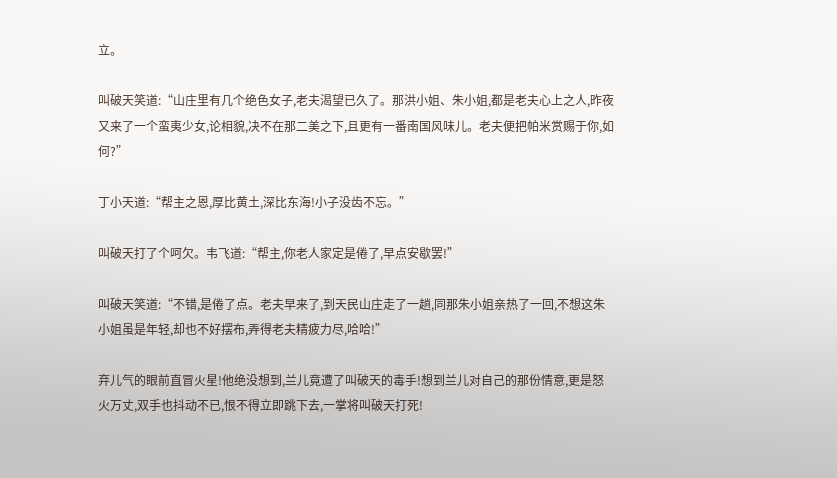立。

叫破天笑道:“山庄里有几个绝色女子,老夫渴望已久了。那洪小姐、朱小姐,都是老夫心上之人,昨夜又来了一个蛮夷少女,论相貌,决不在那二美之下,且更有一番南国风味儿。老夫便把帕米赏赐于你,如何?”

丁小天道:“帮主之恩,厚比黄土,深比东海!小子没齿不忘。”

叫破天打了个呵欠。韦飞道:“帮主,你老人家定是倦了,早点安歇罢!”

叫破天笑道:“不错,是倦了点。老夫早来了,到天民山庄走了一趟,同那朱小姐亲热了一回,不想这朱小姐虽是年轻,却也不好摆布,弄得老夫精疲力尽,哈哈!”

弃儿气的眼前直冒火星!他绝没想到,兰儿竟遭了叫破天的毒手!想到兰儿对自己的那份情意,更是怒火万丈,双手也抖动不已,恨不得立即跳下去,一掌将叫破天打死!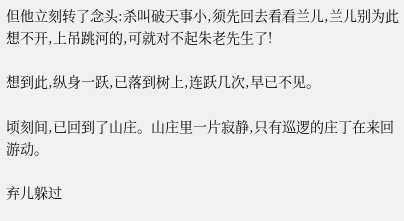但他立刻转了念头:杀叫破天事小,须先回去看看兰儿,兰儿别为此想不开,上吊跳河的,可就对不起朱老先生了!

想到此,纵身一跃,已落到树上,连跃几次,早已不见。

顷刻间,已回到了山庄。山庄里一片寂静,只有巡逻的庄丁在来回游动。

弃儿躲过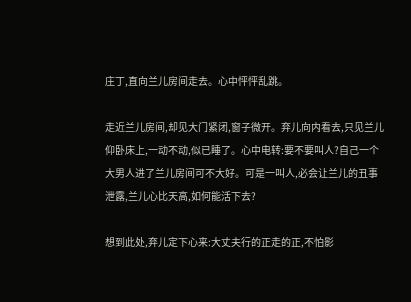庄丁,直向兰儿房间走去。心中怦怦乱跳。

走近兰儿房间,却见大门紧闭,窗子微开。弃儿向内看去,只见兰儿仰卧床上,一动不动,似已睡了。心中电转:要不要叫人?自己一个大男人进了兰儿房间可不大好。可是一叫人,必会让兰儿的丑事泄露,兰儿心比天高,如何能活下去?

想到此处,弃儿定下心来:大丈夫行的正走的正,不怕影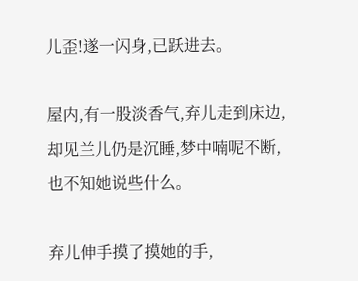儿歪!遂一闪身,已跃进去。

屋内,有一股淡香气,弃儿走到床边,却见兰儿仍是沉睡,梦中喃呢不断,也不知她说些什么。

弃儿伸手摸了摸她的手,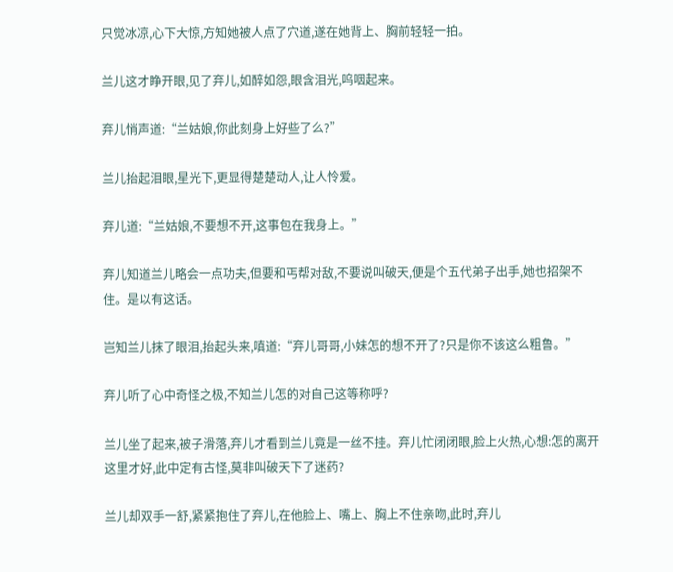只觉冰凉,心下大惊,方知她被人点了穴道,遂在她背上、胸前轻轻一拍。

兰儿这才睁开眼,见了弃儿,如醉如怨,眼含泪光,呜咽起来。

弃儿悄声道:“兰姑娘,你此刻身上好些了么?”

兰儿抬起泪眼,星光下,更显得楚楚动人,让人怜爱。

弃儿道:“兰姑娘,不要想不开,这事包在我身上。”

弃儿知道兰儿略会一点功夫,但要和丐帮对敌,不要说叫破天,便是个五代弟子出手,她也招架不住。是以有这话。

岂知兰儿抹了眼泪,抬起头来,嗔道:“弃儿哥哥,小妹怎的想不开了?只是你不该这么粗鲁。”

弃儿听了心中奇怪之极,不知兰儿怎的对自己这等称呼?

兰儿坐了起来,被子滑落,弃儿才看到兰儿竟是一丝不挂。弃儿忙闭闭眼,脸上火热,心想:怎的离开这里才好,此中定有古怪,莫非叫破天下了迷药?

兰儿却双手一舒,紧紧抱住了弃儿,在他脸上、嘴上、胸上不住亲吻,此时,弃儿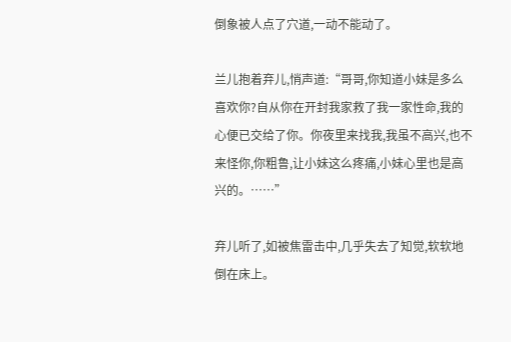倒象被人点了穴道,一动不能动了。

兰儿抱着弃儿,悄声道:“哥哥,你知道小妹是多么喜欢你?自从你在开封我家救了我一家性命,我的心便已交给了你。你夜里来找我,我虽不高兴,也不来怪你,你粗鲁,让小妹这么疼痛,小妹心里也是高兴的。……”

弃儿听了,如被焦雷击中,几乎失去了知觉,软软地倒在床上。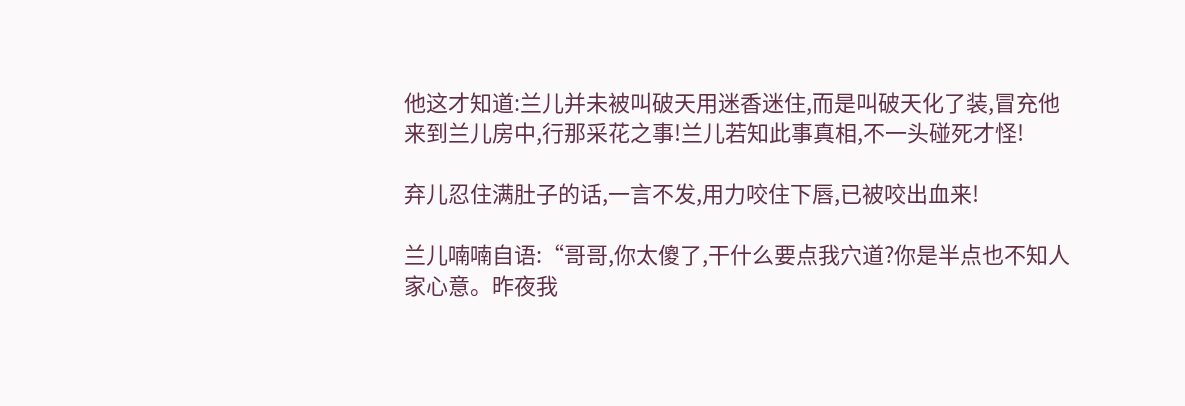他这才知道:兰儿并未被叫破天用迷香迷住,而是叫破天化了装,冒充他来到兰儿房中,行那采花之事!兰儿若知此事真相,不一头碰死才怪!

弃儿忍住满肚子的话,一言不发,用力咬住下唇,已被咬出血来!

兰儿喃喃自语:“哥哥,你太傻了,干什么要点我穴道?你是半点也不知人家心意。昨夜我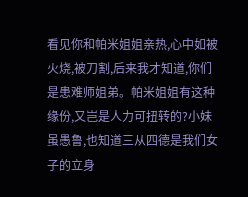看见你和帕米姐姐亲热,心中如被火烧,被刀割,后来我才知道,你们是患难师姐弟。帕米姐姐有这种缘份,又岂是人力可扭转的?小妹虽愚鲁,也知道三从四德是我们女子的立身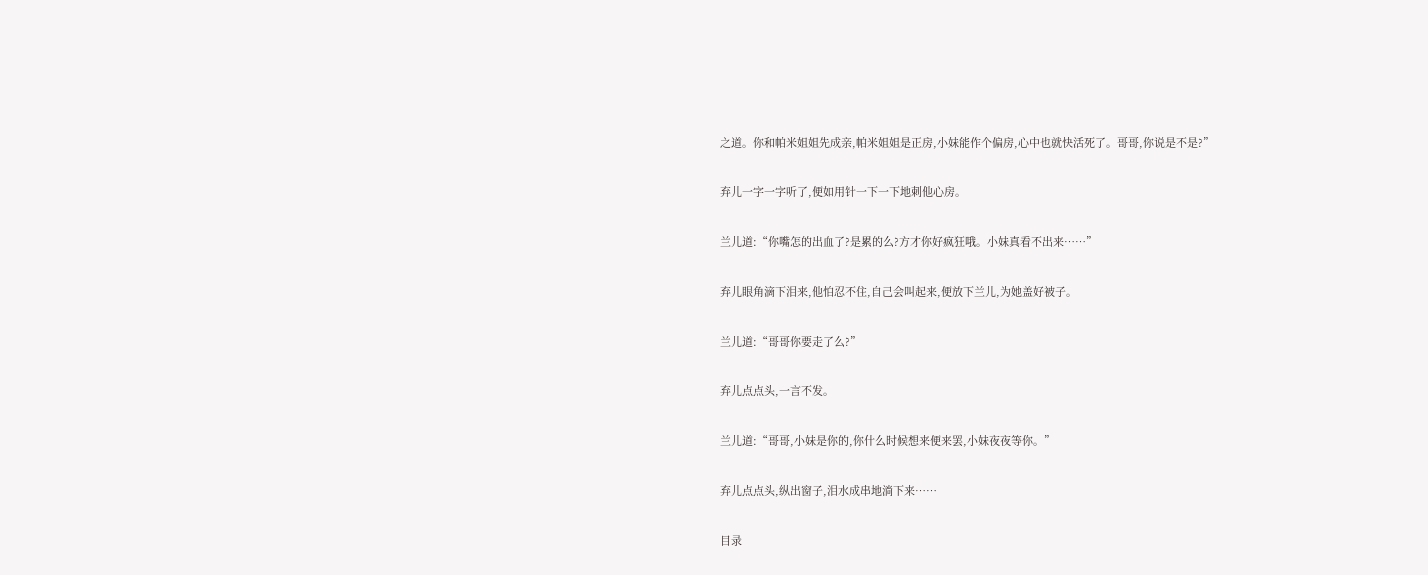之道。你和帕米姐姐先成亲,帕米姐姐是正房,小妹能作个偏房,心中也就快活死了。哥哥,你说是不是?”

弃儿一字一字听了,便如用针一下一下地刺他心房。

兰儿道:“你嘴怎的出血了?是累的么?方才你好疯狂哦。小妹真看不出来……”

弃儿眼角滴下泪来,他怕忍不住,自己会叫起来,便放下兰儿,为她盖好被子。

兰儿道:“哥哥你要走了么?”

弃儿点点头,一言不发。

兰儿道:“哥哥,小妹是你的,你什么时候想来便来罢,小妹夜夜等你。”

弃儿点点头,纵出窗子,泪水成串地淌下来……

目录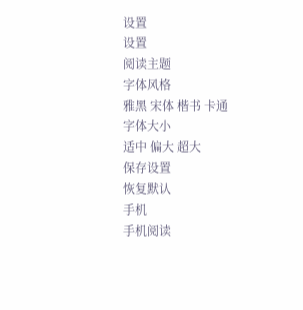设置
设置
阅读主题
字体风格
雅黑 宋体 楷书 卡通
字体大小
适中 偏大 超大
保存设置
恢复默认
手机
手机阅读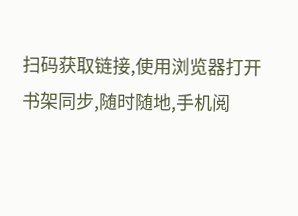扫码获取链接,使用浏览器打开
书架同步,随时随地,手机阅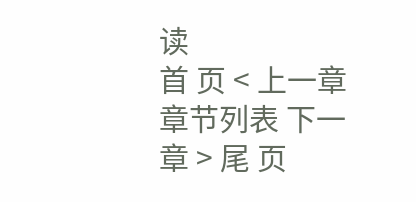读
首 页 < 上一章 章节列表 下一章 > 尾 页